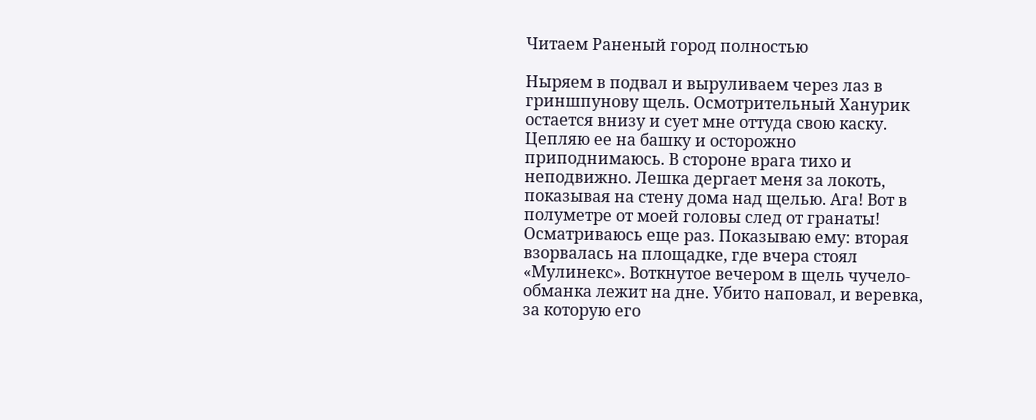Читаем Раненый город полностью

Ныряем в подвал и выруливаем через лаз в гриншпунову щель. Осмотрительный Ханурик остается внизу и сует мне оттуда свою каску. Цепляю ее на башку и осторожно приподнимаюсь. В стороне врага тихо и неподвижно. Лешка дергает меня за локоть, показывая на стену дома над щелью. Ага! Вот в полуметре от моей головы след от гранаты! Осматриваюсь еще раз. Показываю ему: вторая взорвалась на площадке, где вчера стоял «Мулинекс». Воткнутое вечером в щель чучело-обманка лежит на дне. Убито наповал, и веревка, за которую его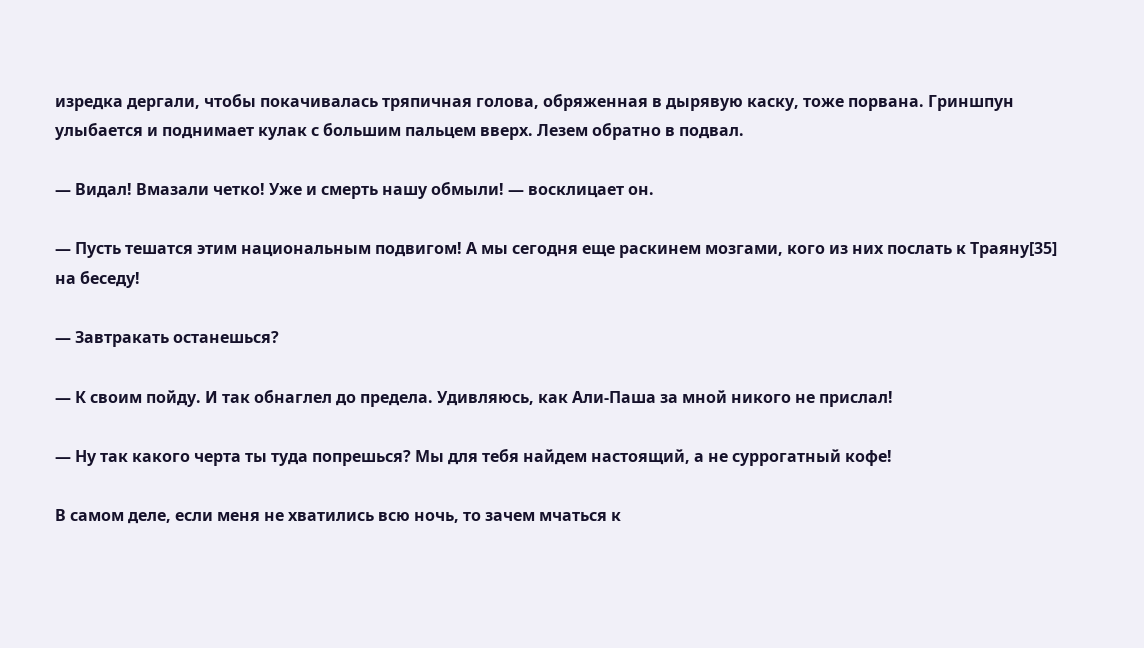изредка дергали, чтобы покачивалась тряпичная голова, обряженная в дырявую каску, тоже порвана. Гриншпун улыбается и поднимает кулак с большим пальцем вверх. Лезем обратно в подвал.

— Видал! Вмазали четко! Уже и смерть нашу обмыли! — восклицает он.

— Пусть тешатся этим национальным подвигом! А мы сегодня еще раскинем мозгами, кого из них послать к Траяну[35] на беседу!

— Завтракать останешься?

— К своим пойду. И так обнаглел до предела. Удивляюсь, как Али-Паша за мной никого не прислал!

— Ну так какого черта ты туда попрешься? Мы для тебя найдем настоящий, а не суррогатный кофе!

В самом деле, если меня не хватились всю ночь, то зачем мчаться к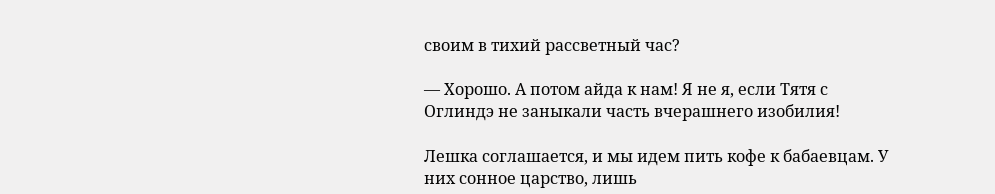своим в тихий рассветный час?

— Хорошо. А потом айда к нам! Я не я, если Тятя с Оглиндэ не заныкали часть вчерашнего изобилия!

Лешка соглашается, и мы идем пить кофе к бабаевцам. У них сонное царство, лишь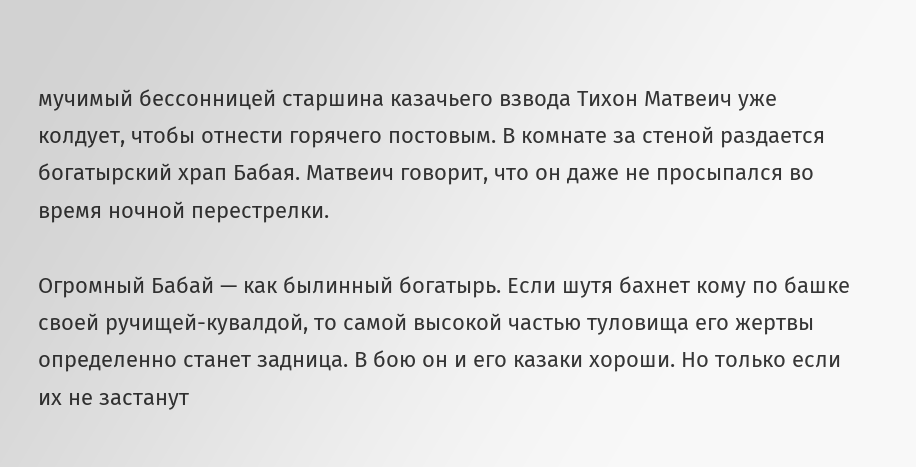мучимый бессонницей старшина казачьего взвода Тихон Матвеич уже колдует, чтобы отнести горячего постовым. В комнате за стеной раздается богатырский храп Бабая. Матвеич говорит, что он даже не просыпался во время ночной перестрелки.

Огромный Бабай — как былинный богатырь. Если шутя бахнет кому по башке своей ручищей-кувалдой, то самой высокой частью туловища его жертвы определенно станет задница. В бою он и его казаки хороши. Но только если их не застанут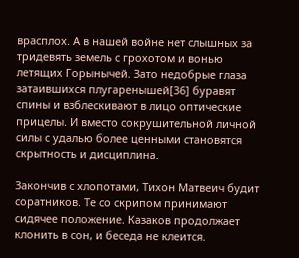врасплох. А в нашей войне нет слышных за тридевять земель с грохотом и вонью летящих Горынычей. Зато недобрые глаза затаившихся плугаренышей[36] буравят спины и взблескивают в лицо оптические прицелы. И вместо сокрушительной личной силы с удалью более ценными становятся скрытность и дисциплина.

Закончив с хлопотами, Тихон Матвеич будит соратников. Те со скрипом принимают сидячее положение. Казаков продолжает клонить в сон, и беседа не клеится.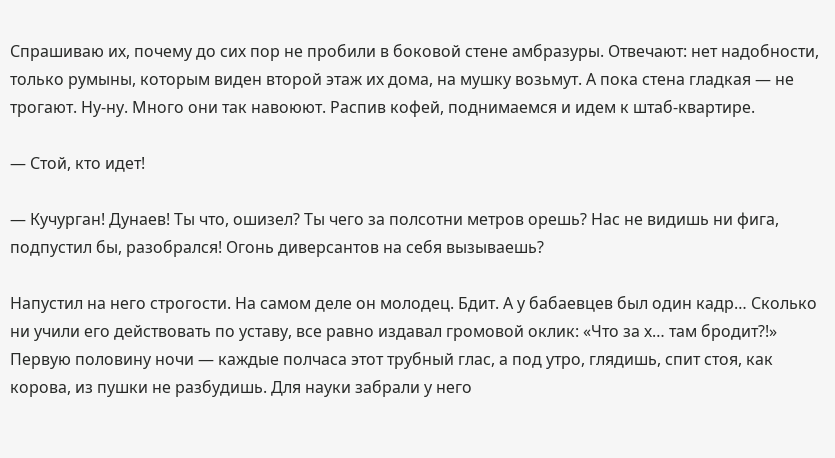Спрашиваю их, почему до сих пор не пробили в боковой стене амбразуры. Отвечают: нет надобности, только румыны, которым виден второй этаж их дома, на мушку возьмут. А пока стена гладкая — не трогают. Ну-ну. Много они так навоюют. Распив кофей, поднимаемся и идем к штаб-квартире.

— Стой, кто идет!

— Кучурган! Дунаев! Ты что, ошизел? Ты чего за полсотни метров орешь? Нас не видишь ни фига, подпустил бы, разобрался! Огонь диверсантов на себя вызываешь?

Напустил на него строгости. На самом деле он молодец. Бдит. А у бабаевцев был один кадр… Сколько ни учили его действовать по уставу, все равно издавал громовой оклик: «Что за х… там бродит?!» Первую половину ночи — каждые полчаса этот трубный глас, а под утро, глядишь, спит стоя, как корова, из пушки не разбудишь. Для науки забрали у него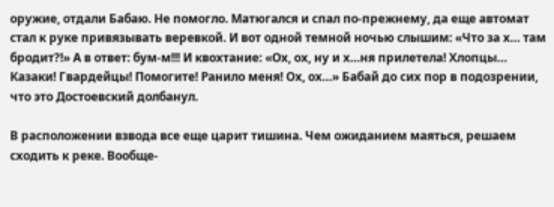оружие, отдали Бабаю. Не помогло. Матюгался и спал по-прежнему, да еще автомат стал к руке привязывать веревкой. И вот одной темной ночью слышим: «Что за х… там бродит?!» А в ответ: бум-м!!! И квохтание: «Ох, ох, ну и х…ня прилетела! Хлопцы… Казаки! Гвардейцы! Помогите! Ранило меня! Ох, ох…» Бабай до сих пор в подозрении, что это Достоевский долбанул.

В расположении взвода все еще царит тишина. Чем ожиданием маяться, решаем сходить к реке. Вообще-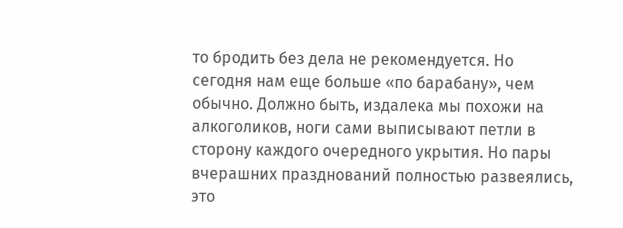то бродить без дела не рекомендуется. Но сегодня нам еще больше «по барабану», чем обычно. Должно быть, издалека мы похожи на алкоголиков, ноги сами выписывают петли в сторону каждого очередного укрытия. Но пары вчерашних празднований полностью развеялись, это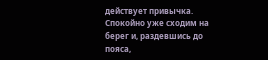действует привычка. Спокойно уже сходим на берег и, раздевшись до пояса,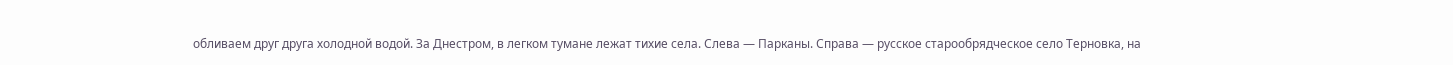обливаем друг друга холодной водой. За Днестром, в легком тумане лежат тихие села. Слева — Парканы. Справа — русское старообрядческое село Терновка, на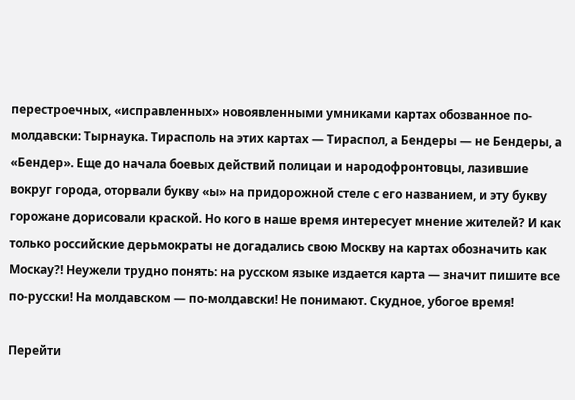перестроечных, «исправленных» новоявленными умниками картах обозванное по-молдавски: Тырнаука. Тирасполь на этих картах — Тираспол, а Бендеры — не Бендеры, а «Бендер». Еще до начала боевых действий полицаи и народофронтовцы, лазившие вокруг города, оторвали букву «ы» на придорожной стеле с его названием, и эту букву горожане дорисовали краской. Но кого в наше время интересует мнение жителей? И как только российские дерьмократы не догадались свою Москву на картах обозначить как Москау?! Неужели трудно понять: на русском языке издается карта — значит пишите все по-русски! На молдавском — по-молдавски! Не понимают. Скудное, убогое время!

Перейти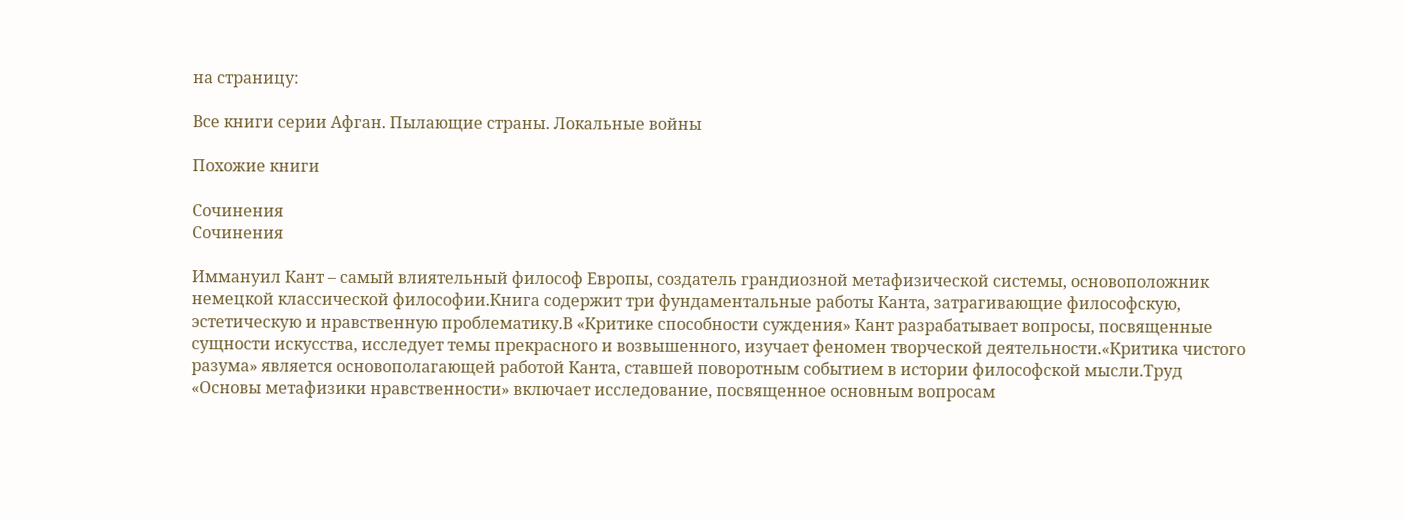на страницу:

Все книги серии Афган. Пылающие страны. Локальные войны

Похожие книги

Сочинения
Сочинения

Иммануил Кант – самый влиятельный философ Европы, создатель грандиозной метафизической системы, основоположник немецкой классической философии.Книга содержит три фундаментальные работы Канта, затрагивающие философскую, эстетическую и нравственную проблематику.В «Критике способности суждения» Кант разрабатывает вопросы, посвященные сущности искусства, исследует темы прекрасного и возвышенного, изучает феномен творческой деятельности.«Критика чистого разума» является основополагающей работой Канта, ставшей поворотным событием в истории философской мысли.Труд «Основы метафизики нравственности» включает исследование, посвященное основным вопросам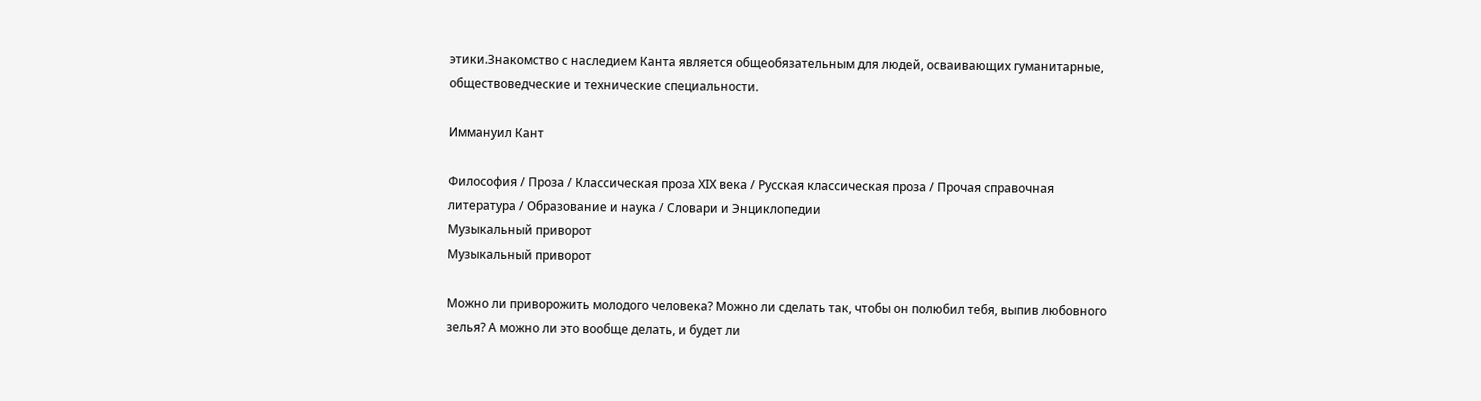этики.Знакомство с наследием Канта является общеобязательным для людей, осваивающих гуманитарные, обществоведческие и технические специальности.

Иммануил Кант

Философия / Проза / Классическая проза ХIX века / Русская классическая проза / Прочая справочная литература / Образование и наука / Словари и Энциклопедии
Музыкальный приворот
Музыкальный приворот

Можно ли приворожить молодого человека? Можно ли сделать так, чтобы он полюбил тебя, выпив любовного зелья? А можно ли это вообще делать, и будет ли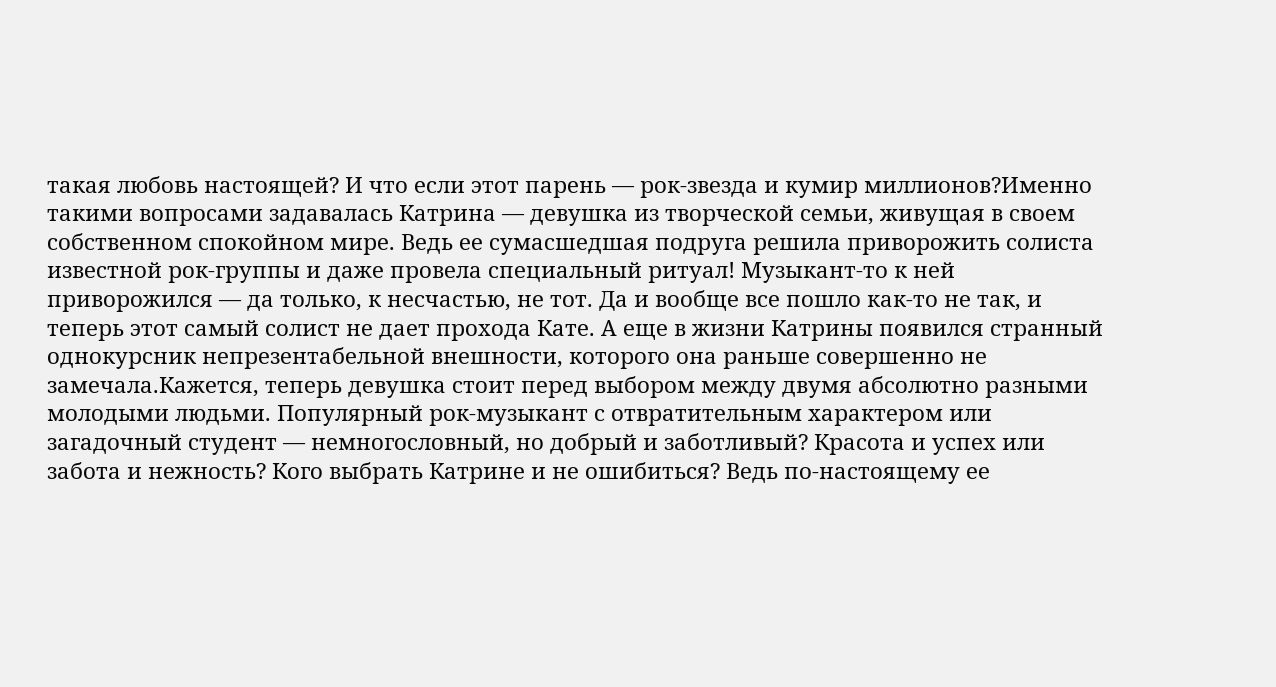такая любовь настоящей? И что если этот парень — рок-звезда и кумир миллионов?Именно такими вопросами задавалась Катрина — девушка из творческой семьи, живущая в своем собственном спокойном мире. Ведь ее сумасшедшая подруга решила приворожить солиста известной рок-группы и даже провела специальный ритуал! Музыкант-то к ней приворожился — да только, к несчастью, не тот. Да и вообще все пошло как-то не так, и теперь этот самый солист не дает прохода Кате. А еще в жизни Катрины появился странный однокурсник непрезентабельной внешности, которого она раньше совершенно не замечала.Кажется, теперь девушка стоит перед выбором между двумя абсолютно разными молодыми людьми. Популярный рок-музыкант с отвратительным характером или загадочный студент — немногословный, но добрый и заботливый? Красота и успех или забота и нежность? Кого выбрать Катрине и не ошибиться? Ведь по-настоящему ее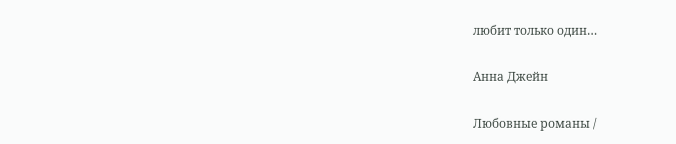любит только один…

Анна Джейн

Любовные романы /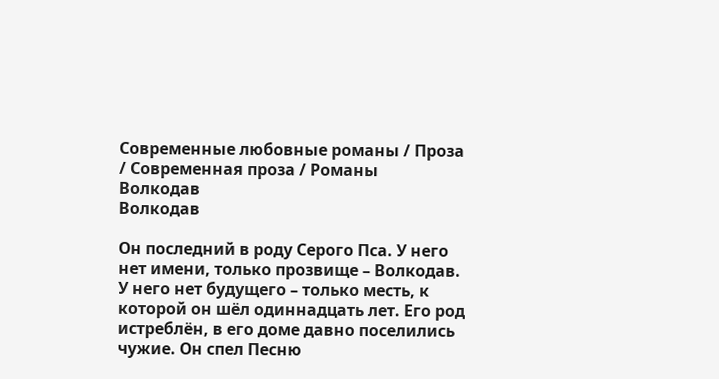Современные любовные романы / Проза / Современная проза / Романы
Волкодав
Волкодав

Он последний в роду Серого Пса. У него нет имени, только прозвище – Волкодав. У него нет будущего – только месть, к которой он шёл одиннадцать лет. Его род истреблён, в его доме давно поселились чужие. Он спел Песню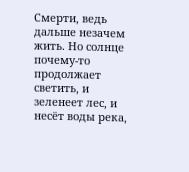Смерти, ведь дальше незачем жить. Но солнце почему-то продолжает светить, и зеленеет лес, и несёт воды река,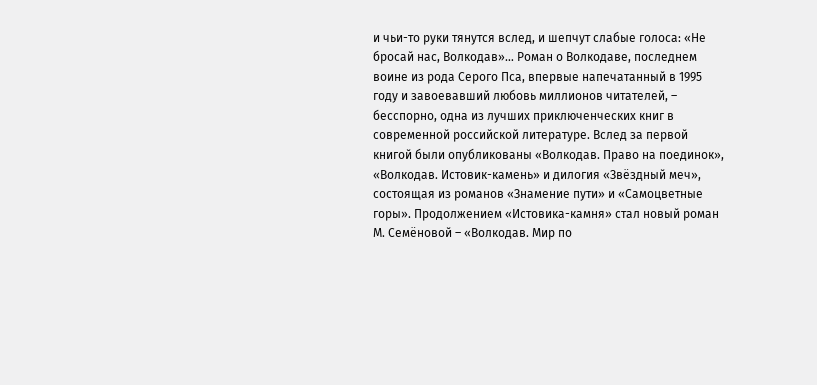и чьи-то руки тянутся вслед, и шепчут слабые голоса: «Не бросай нас, Волкодав»… Роман о Волкодаве, последнем воине из рода Серого Пса, впервые напечатанный в 1995 году и завоевавший любовь миллионов читателей, – бесспорно, одна из лучших приключенческих книг в современной российской литературе. Вслед за первой книгой были опубликованы «Волкодав. Право на поединок», «Волкодав. Истовик-камень» и дилогия «Звёздный меч», состоящая из романов «Знамение пути» и «Самоцветные горы». Продолжением «Истовика-камня» стал новый роман М. Семёновой – «Волкодав. Мир по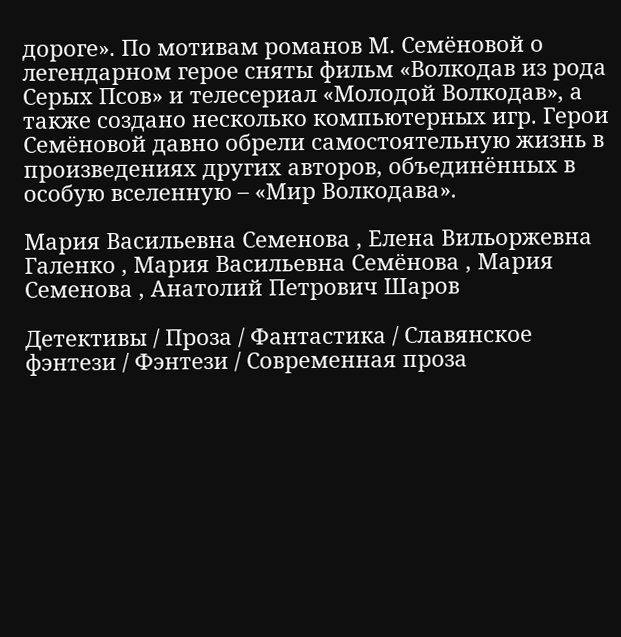дороге». По мотивам романов М. Семёновой о легендарном герое сняты фильм «Волкодав из рода Серых Псов» и телесериал «Молодой Волкодав», а также создано несколько компьютерных игр. Герои Семёновой давно обрели самостоятельную жизнь в произведениях других авторов, объединённых в особую вселенную – «Мир Волкодава».

Мария Васильевна Семенова , Елена Вильоржевна Галенко , Мария Васильевна Семёнова , Мария Семенова , Анатолий Петрович Шаров

Детективы / Проза / Фантастика / Славянское фэнтези / Фэнтези / Современная проза